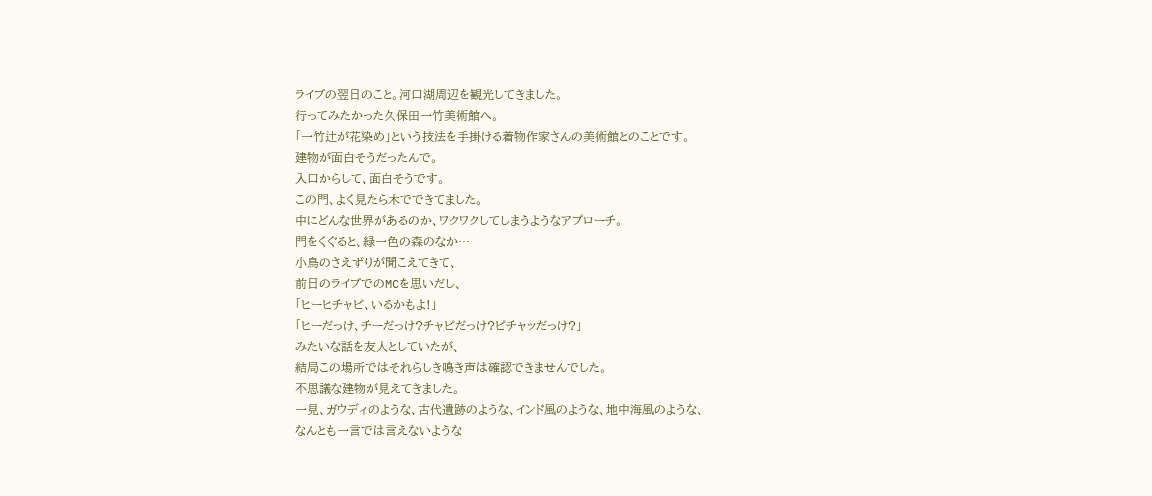ライブの翌日のこと。河口湖周辺を観光してきました。
行ってみたかった久保田一竹美術館へ。
「一竹辻が花染め」という技法を手掛ける着物作家さんの美術館とのことです。
建物が面白そうだったんで。
入口からして、面白そうです。
この門、よく見たら木でできてました。
中にどんな世界があるのか、ワクワクしてしまうようなアプローチ。
門をくぐると、緑一色の森のなか…
小鳥のさえずりが聞こえてきて、
前日のライブでのMCを思いだし、
「ヒーヒチャピ、いるかもよ!」
「ヒーだっけ、チーだっけ?チャピだっけ?ピチャッだっけ?」
みたいな話を友人としていたが、
結局この場所ではそれらしき鳴き声は確認できませんでした。
不思議な建物が見えてきました。
一見、ガウディのような、古代遺跡のような、インド風のような、地中海風のような、
なんとも一言では言えないような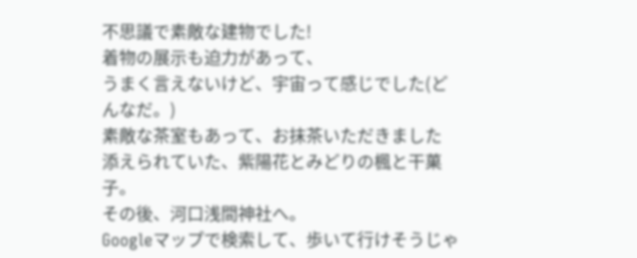不思議で素敵な建物でした!
着物の展示も迫力があって、
うまく言えないけど、宇宙って感じでした(どんなだ。)
素敵な茶室もあって、お抹茶いただきました
添えられていた、紫陽花とみどりの楓と干菓子。
その後、河口浅間神社へ。
Googleマップで検索して、歩いて行けそうじゃ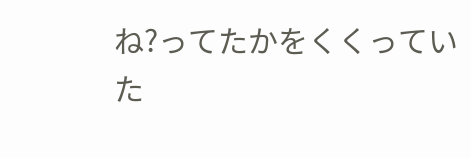ね?ってたかをくくっていた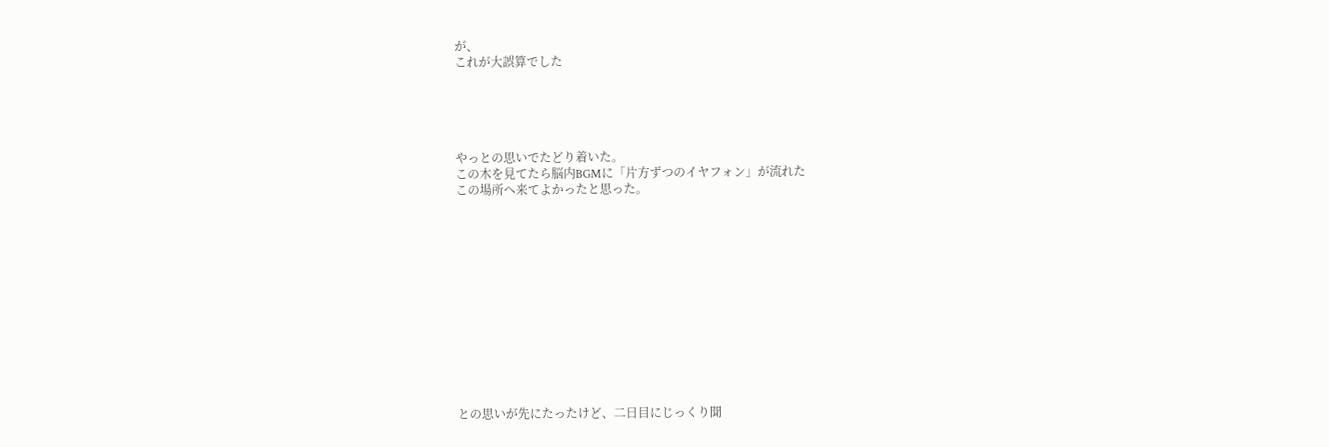が、
これが大誤算でした





やっとの思いでたどり着いた。
この木を見てたら脳内BGMに「片方ずつのイヤフォン」が流れた
この場所へ来てよかったと思った。













との思いが先にたったけど、二日目にじっくり聞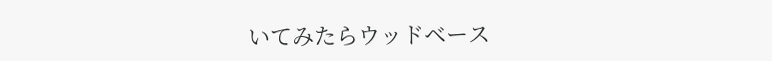いてみたらウッドベース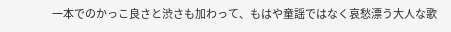一本でのかっこ良さと渋さも加わって、もはや童謡ではなく哀愁漂う大人な歌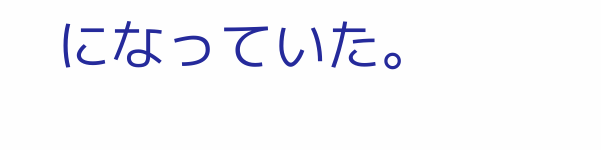になっていた。